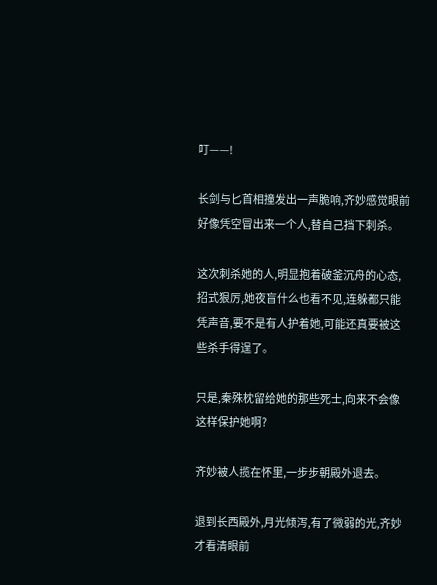叮——!

长剑与匕首相撞发出一声脆响,齐妙感觉眼前好像凭空冒出来一个人,替自己挡下刺杀。

这次刺杀她的人,明显抱着破釜沉舟的心态,招式狠厉,她夜盲什么也看不见,连躲都只能凭声音,要不是有人护着她,可能还真要被这些杀手得逞了。

只是,秦殊枕留给她的那些死士,向来不会像这样保护她啊?

齐妙被人揽在怀里,一步步朝殿外退去。

退到长西殿外,月光倾泻,有了微弱的光,齐妙才看清眼前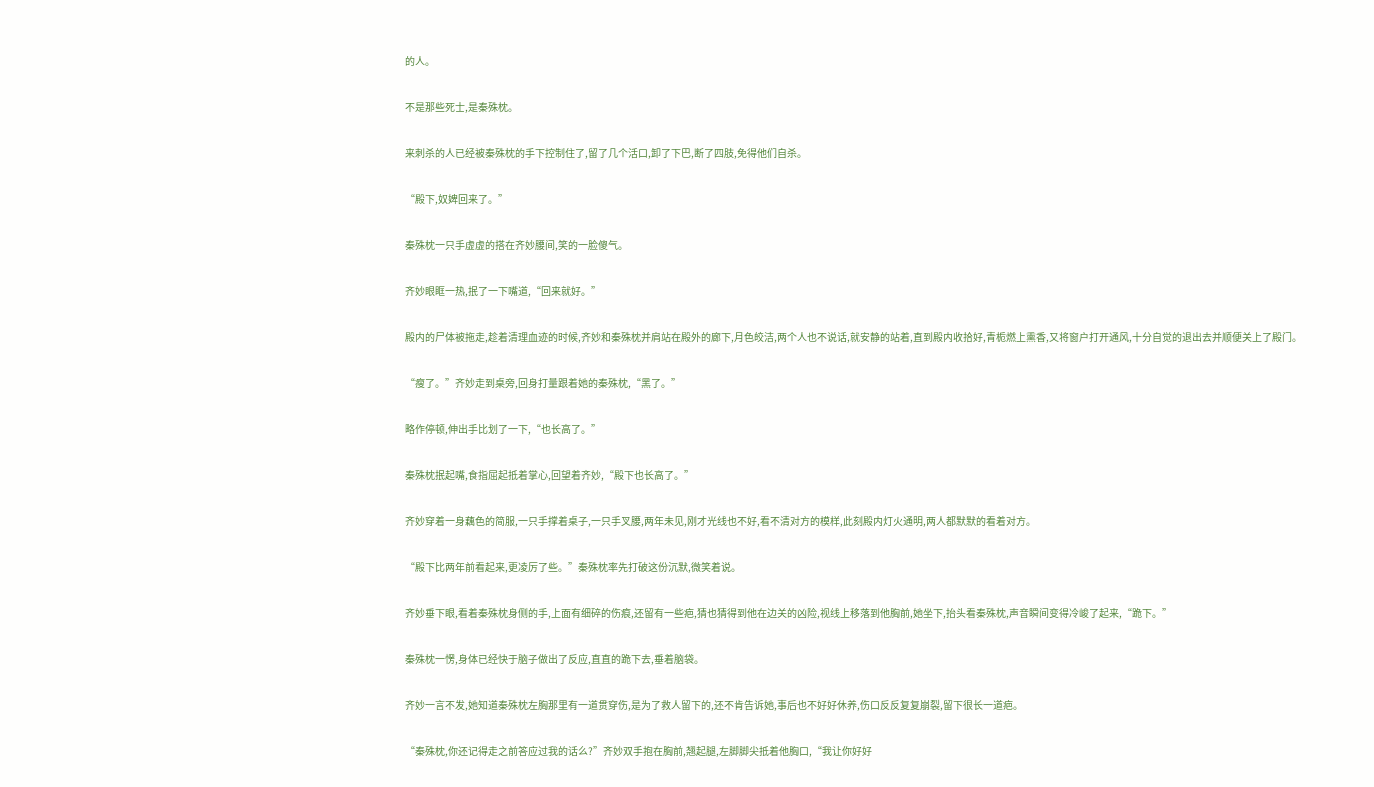的人。

不是那些死士,是秦殊枕。

来刺杀的人已经被秦殊枕的手下控制住了,留了几个活口,卸了下巴,断了四肢,免得他们自杀。

“殿下,奴婢回来了。”

秦殊枕一只手虚虚的搭在齐妙腰间,笑的一脸傻气。

齐妙眼眶一热,抿了一下嘴道,“回来就好。”

殿内的尸体被拖走,趁着清理血迹的时候,齐妙和秦殊枕并肩站在殿外的廊下,月色皎洁,两个人也不说话,就安静的站着,直到殿内收拾好,青栀燃上熏香,又将窗户打开通风,十分自觉的退出去并顺便关上了殿门。

“瘦了。”齐妙走到桌旁,回身打量跟着她的秦殊枕,“黑了。”

略作停顿,伸出手比划了一下,“也长高了。”

秦殊枕抿起嘴,食指屈起抵着掌心,回望着齐妙,“殿下也长高了。”

齐妙穿着一身藕色的简服,一只手撑着桌子,一只手叉腰,两年未见,刚才光线也不好,看不清对方的模样,此刻殿内灯火通明,两人都默默的看着对方。

“殿下比两年前看起来,更凌厉了些。”秦殊枕率先打破这份沉默,微笑着说。

齐妙垂下眼,看着秦殊枕身侧的手,上面有细碎的伤痕,还留有一些疤,猜也猜得到他在边关的凶险,视线上移落到他胸前,她坐下,抬头看秦殊枕,声音瞬间变得冷峻了起来,“跪下。”

秦殊枕一愣,身体已经快于脑子做出了反应,直直的跪下去,垂着脑袋。

齐妙一言不发,她知道秦殊枕左胸那里有一道贯穿伤,是为了救人留下的,还不肯告诉她,事后也不好好休养,伤口反反复复崩裂,留下很长一道疤。

“秦殊枕,你还记得走之前答应过我的话么?”齐妙双手抱在胸前,翘起腿,左脚脚尖抵着他胸口,“我让你好好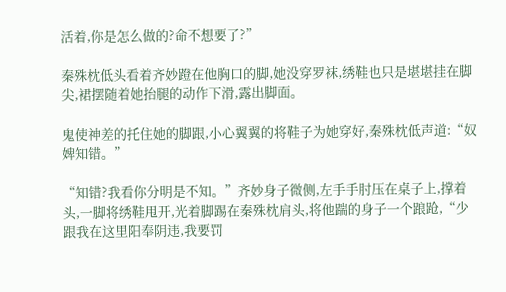活着,你是怎么做的?命不想要了?”

秦殊枕低头看着齐妙蹬在他胸口的脚,她没穿罗袜,绣鞋也只是堪堪挂在脚尖,裙摆随着她抬腿的动作下滑,露出脚面。

鬼使神差的托住她的脚跟,小心翼翼的将鞋子为她穿好,秦殊枕低声道:“奴婢知错。”

“知错?我看你分明是不知。”齐妙身子微侧,左手手肘压在桌子上,撑着头,一脚将绣鞋甩开,光着脚踢在秦殊枕肩头,将他踹的身子一个踉跄,“少跟我在这里阳奉阴违,我要罚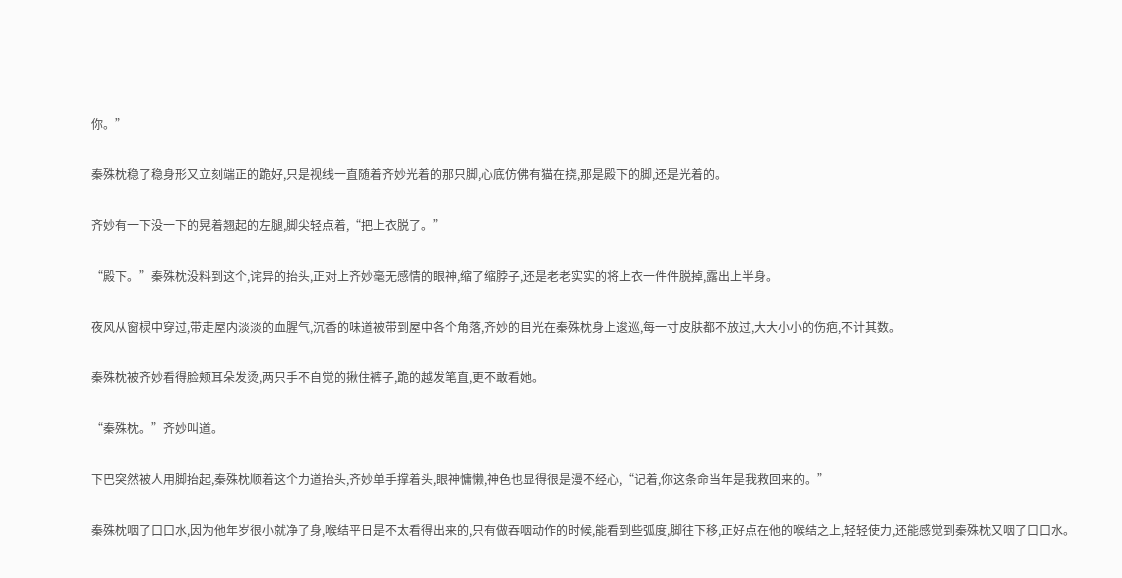你。”

秦殊枕稳了稳身形又立刻端正的跪好,只是视线一直随着齐妙光着的那只脚,心底仿佛有猫在挠,那是殿下的脚,还是光着的。

齐妙有一下没一下的晃着翘起的左腿,脚尖轻点着,“把上衣脱了。”

“殿下。”秦殊枕没料到这个,诧异的抬头,正对上齐妙毫无感情的眼神,缩了缩脖子,还是老老实实的将上衣一件件脱掉,露出上半身。

夜风从窗棂中穿过,带走屋内淡淡的血腥气,沉香的味道被带到屋中各个角落,齐妙的目光在秦殊枕身上逡巡,每一寸皮肤都不放过,大大小小的伤疤,不计其数。

秦殊枕被齐妙看得脸颊耳朵发烫,两只手不自觉的揪住裤子,跪的越发笔直,更不敢看她。

“秦殊枕。”齐妙叫道。

下巴突然被人用脚抬起,秦殊枕顺着这个力道抬头,齐妙单手撑着头,眼神慵懒,神色也显得很是漫不经心,“记着,你这条命当年是我救回来的。”

秦殊枕咽了口口水,因为他年岁很小就净了身,喉结平日是不太看得出来的,只有做吞咽动作的时候,能看到些弧度,脚往下移,正好点在他的喉结之上,轻轻使力,还能感觉到秦殊枕又咽了口口水。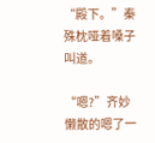“殿下。”秦殊枕哑着嗓子叫道。

“嗯?”齐妙懒散的嗯了一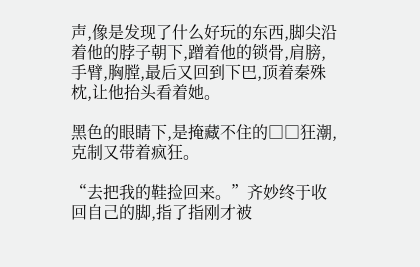声,像是发现了什么好玩的东西,脚尖沿着他的脖子朝下,蹭着他的锁骨,肩膀,手臂,胸膛,最后又回到下巴,顶着秦殊枕,让他抬头看着她。

黑色的眼睛下,是掩藏不住的□□狂潮,克制又带着疯狂。

“去把我的鞋捡回来。”齐妙终于收回自己的脚,指了指刚才被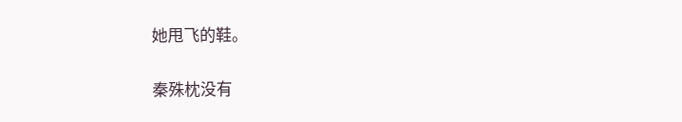她甩飞的鞋。

秦殊枕没有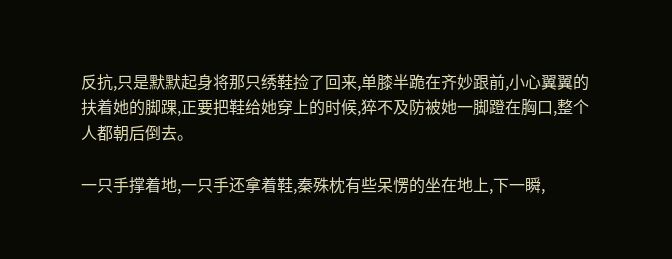反抗,只是默默起身将那只绣鞋捡了回来,单膝半跪在齐妙跟前,小心翼翼的扶着她的脚踝,正要把鞋给她穿上的时候,猝不及防被她一脚蹬在胸口,整个人都朝后倒去。

一只手撑着地,一只手还拿着鞋,秦殊枕有些呆愣的坐在地上,下一瞬,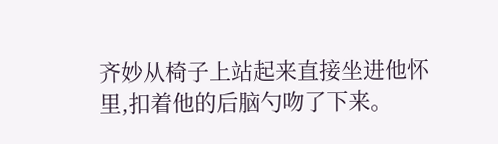齐妙从椅子上站起来直接坐进他怀里,扣着他的后脑勺吻了下来。